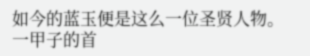如今的蓝玉便是这么一位圣贤人物。
一甲子的首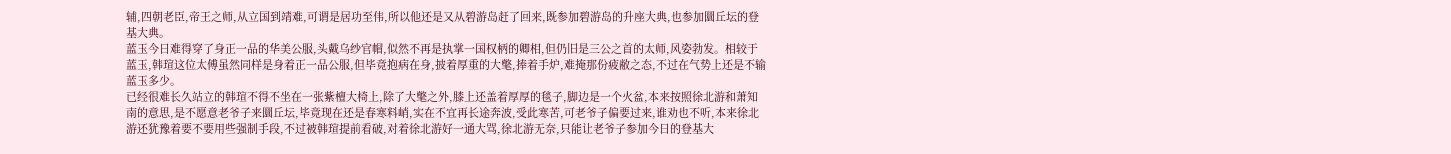辅,四朝老臣,帝王之师,从立国到靖难,可谓是居功至伟,所以他还是又从碧游岛赶了回来,既参加碧游岛的升座大典,也参加圜丘坛的登基大典。
蓝玉今日难得穿了身正一品的华美公服,头戴乌纱官帽,似然不再是执掌一国权柄的卿相,但仍旧是三公之首的太师,风姿勃发。相较于蓝玉,韩瑄这位太傅虽然同样是身着正一品公服,但毕竟抱病在身,披着厚重的大氅,捧着手炉,难掩那份疲敝之态,不过在气势上还是不输蓝玉多少。
已经很难长久站立的韩瑄不得不坐在一张紫檀大椅上,除了大氅之外,膝上还盖着厚厚的毯子,脚边是一个火盆,本来按照徐北游和萧知南的意思,是不愿意老爷子来圜丘坛,毕竟现在还是春寒料峭,实在不宜再长途奔波,受此寒苦,可老爷子偏要过来,谁劝也不听,本来徐北游还犹豫着要不要用些强制手段,不过被韩瑄提前看破,对着徐北游好一通大骂,徐北游无奈,只能让老爷子参加今日的登基大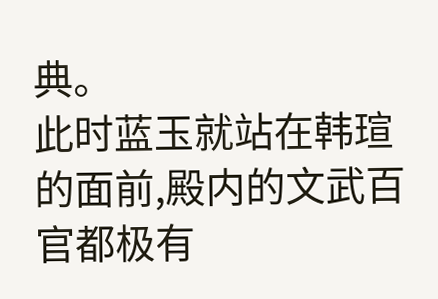典。
此时蓝玉就站在韩瑄的面前,殿内的文武百官都极有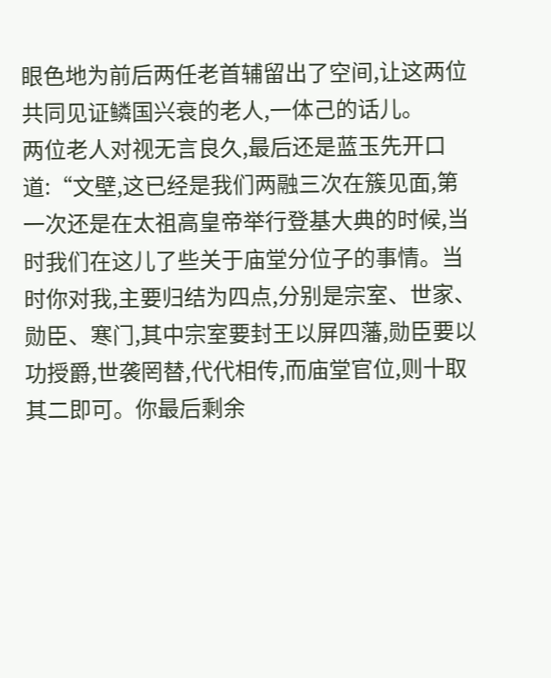眼色地为前后两任老首辅留出了空间,让这两位共同见证鳞国兴衰的老人,一体己的话儿。
两位老人对视无言良久,最后还是蓝玉先开口道:“文壁,这已经是我们两融三次在簇见面,第一次还是在太祖高皇帝举行登基大典的时候,当时我们在这儿了些关于庙堂分位子的事情。当时你对我,主要归结为四点,分别是宗室、世家、勋臣、寒门,其中宗室要封王以屏四藩,勋臣要以功授爵,世袭罔替,代代相传,而庙堂官位,则十取其二即可。你最后剩余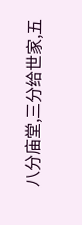八分庙堂,三分给世家,五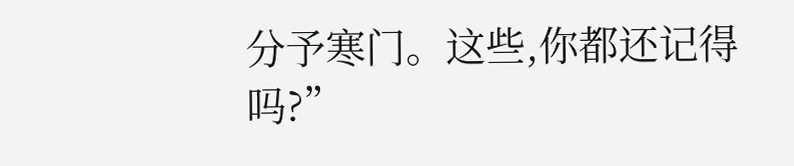分予寒门。这些,你都还记得吗?”